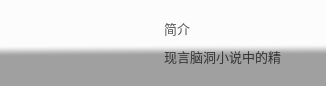简介
现言脑洞小说中的精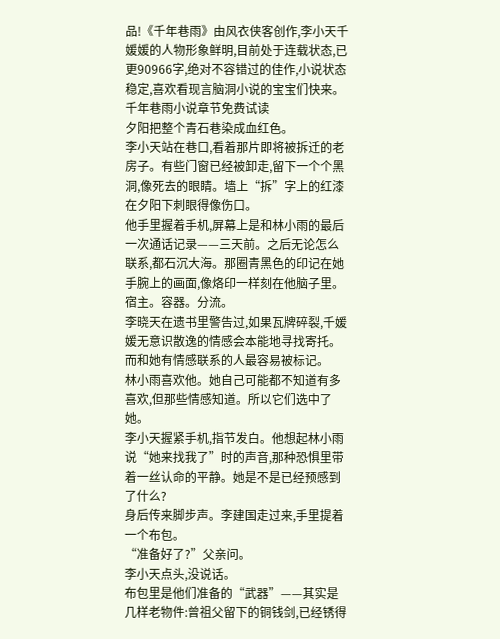品!《千年巷雨》由风衣侠客创作,李小天千媛媛的人物形象鲜明,目前处于连载状态,已更90966字,绝对不容错过的佳作,小说状态稳定,喜欢看现言脑洞小说的宝宝们快来。
千年巷雨小说章节免费试读
夕阳把整个青石巷染成血红色。
李小天站在巷口,看着那片即将被拆迁的老房子。有些门窗已经被卸走,留下一个个黑洞,像死去的眼睛。墙上“拆”字上的红漆在夕阳下刺眼得像伤口。
他手里握着手机,屏幕上是和林小雨的最后一次通话记录——三天前。之后无论怎么联系,都石沉大海。那圈青黑色的印记在她手腕上的画面,像烙印一样刻在他脑子里。
宿主。容器。分流。
李晓天在遗书里警告过,如果瓦牌碎裂,千媛媛无意识散逸的情感会本能地寻找寄托。而和她有情感联系的人最容易被标记。
林小雨喜欢他。她自己可能都不知道有多喜欢,但那些情感知道。所以它们选中了她。
李小天握紧手机,指节发白。他想起林小雨说“她来找我了”时的声音,那种恐惧里带着一丝认命的平静。她是不是已经预感到了什么?
身后传来脚步声。李建国走过来,手里提着一个布包。
“准备好了?”父亲问。
李小天点头,没说话。
布包里是他们准备的“武器”——其实是几样老物件:曾祖父留下的铜钱剑,已经锈得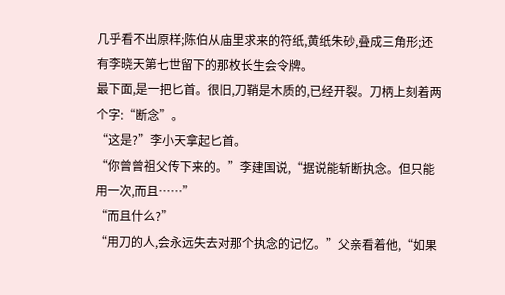几乎看不出原样;陈伯从庙里求来的符纸,黄纸朱砂,叠成三角形;还有李晓天第七世留下的那枚长生会令牌。
最下面,是一把匕首。很旧,刀鞘是木质的,已经开裂。刀柄上刻着两个字:“断念”。
“这是?”李小天拿起匕首。
“你曾曾祖父传下来的。”李建国说,“据说能斩断执念。但只能用一次,而且……”
“而且什么?”
“用刀的人,会永远失去对那个执念的记忆。”父亲看着他,“如果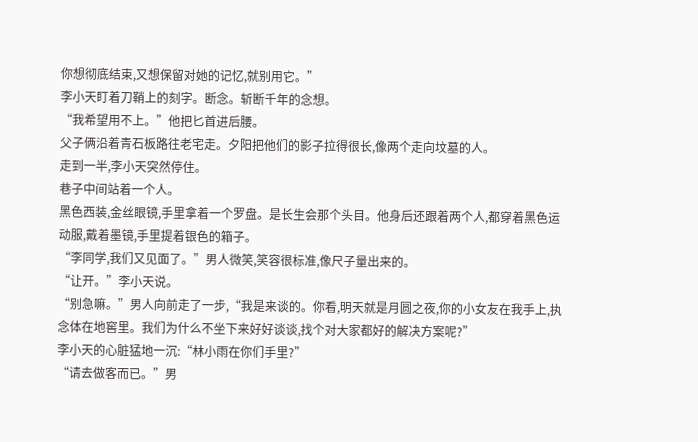你想彻底结束,又想保留对她的记忆,就别用它。”
李小天盯着刀鞘上的刻字。断念。斩断千年的念想。
“我希望用不上。”他把匕首进后腰。
父子俩沿着青石板路往老宅走。夕阳把他们的影子拉得很长,像两个走向坟墓的人。
走到一半,李小天突然停住。
巷子中间站着一个人。
黑色西装,金丝眼镜,手里拿着一个罗盘。是长生会那个头目。他身后还跟着两个人,都穿着黑色运动服,戴着墨镜,手里提着银色的箱子。
“李同学,我们又见面了。”男人微笑,笑容很标准,像尺子量出来的。
“让开。”李小天说。
“别急嘛。”男人向前走了一步,“我是来谈的。你看,明天就是月圆之夜,你的小女友在我手上,执念体在地窖里。我们为什么不坐下来好好谈谈,找个对大家都好的解决方案呢?”
李小天的心脏猛地一沉:“林小雨在你们手里?”
“请去做客而已。”男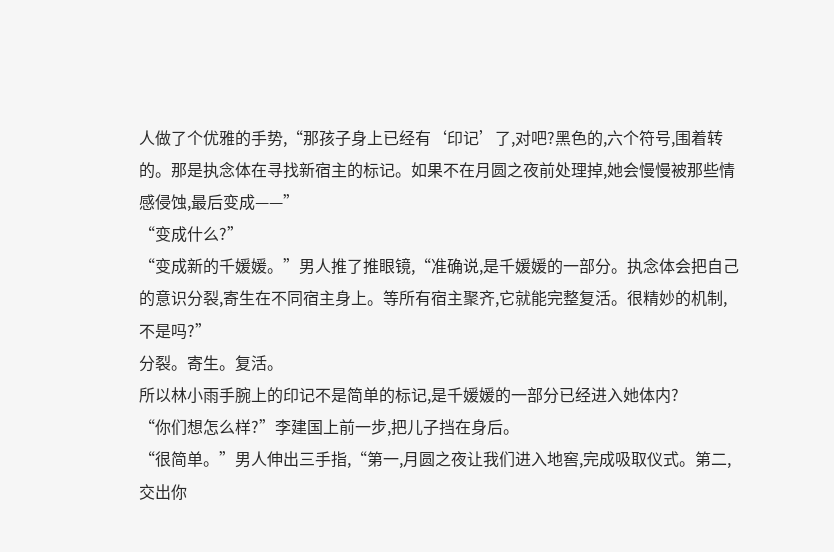人做了个优雅的手势,“那孩子身上已经有‘印记’了,对吧?黑色的,六个符号,围着转的。那是执念体在寻找新宿主的标记。如果不在月圆之夜前处理掉,她会慢慢被那些情感侵蚀,最后变成——”
“变成什么?”
“变成新的千媛媛。”男人推了推眼镜,“准确说,是千媛媛的一部分。执念体会把自己的意识分裂,寄生在不同宿主身上。等所有宿主聚齐,它就能完整复活。很精妙的机制,不是吗?”
分裂。寄生。复活。
所以林小雨手腕上的印记不是简单的标记,是千媛媛的一部分已经进入她体内?
“你们想怎么样?”李建国上前一步,把儿子挡在身后。
“很简单。”男人伸出三手指,“第一,月圆之夜让我们进入地窖,完成吸取仪式。第二,交出你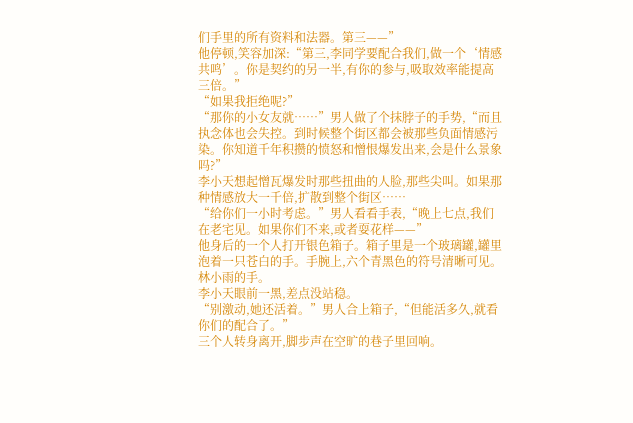们手里的所有资料和法器。第三——”
他停顿,笑容加深:“第三,李同学要配合我们,做一个‘情感共鸣’。你是契约的另一半,有你的参与,吸取效率能提高三倍。”
“如果我拒绝呢?”
“那你的小女友就……”男人做了个抹脖子的手势,“而且执念体也会失控。到时候整个街区都会被那些负面情感污染。你知道千年积攒的愤怒和憎恨爆发出来,会是什么景象吗?”
李小天想起憎瓦爆发时那些扭曲的人脸,那些尖叫。如果那种情感放大一千倍,扩散到整个街区……
“给你们一小时考虑。”男人看看手表,“晚上七点,我们在老宅见。如果你们不来,或者耍花样——”
他身后的一个人打开银色箱子。箱子里是一个玻璃罐,罐里泡着一只苍白的手。手腕上,六个青黑色的符号清晰可见。
林小雨的手。
李小天眼前一黑,差点没站稳。
“别激动,她还活着。”男人合上箱子,“但能活多久,就看你们的配合了。”
三个人转身离开,脚步声在空旷的巷子里回响。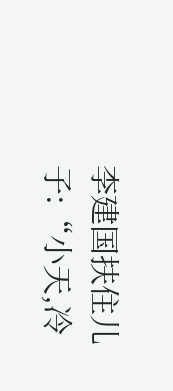李建国扶住儿子:“小天,冷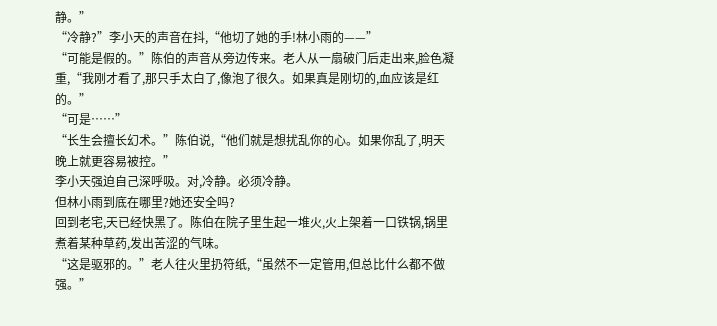静。”
“冷静?”李小天的声音在抖,“他切了她的手!林小雨的——”
“可能是假的。”陈伯的声音从旁边传来。老人从一扇破门后走出来,脸色凝重,“我刚才看了,那只手太白了,像泡了很久。如果真是刚切的,血应该是红的。”
“可是……”
“长生会擅长幻术。”陈伯说,“他们就是想扰乱你的心。如果你乱了,明天晚上就更容易被控。”
李小天强迫自己深呼吸。对,冷静。必须冷静。
但林小雨到底在哪里?她还安全吗?
回到老宅,天已经快黑了。陈伯在院子里生起一堆火,火上架着一口铁锅,锅里煮着某种草药,发出苦涩的气味。
“这是驱邪的。”老人往火里扔符纸,“虽然不一定管用,但总比什么都不做强。”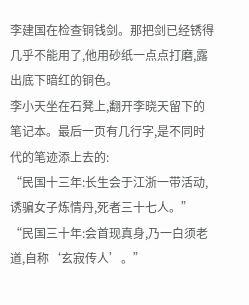李建国在检查铜钱剑。那把剑已经锈得几乎不能用了,他用砂纸一点点打磨,露出底下暗红的铜色。
李小天坐在石凳上,翻开李晓天留下的笔记本。最后一页有几行字,是不同时代的笔迹添上去的:
“民国十三年:长生会于江浙一带活动,诱骗女子炼情丹,死者三十七人。”
“民国三十年:会首现真身,乃一白须老道,自称‘玄寂传人’。”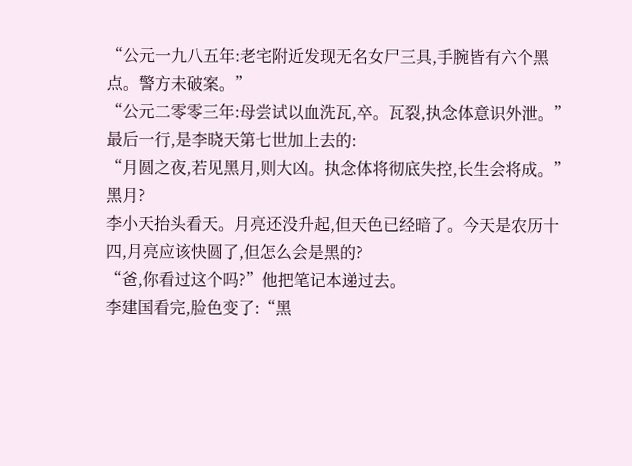“公元一九八五年:老宅附近发现无名女尸三具,手腕皆有六个黑点。警方未破案。”
“公元二零零三年:母尝试以血洗瓦,卒。瓦裂,执念体意识外泄。”
最后一行,是李晓天第七世加上去的:
“月圆之夜,若见黑月,则大凶。执念体将彻底失控,长生会将成。”
黑月?
李小天抬头看天。月亮还没升起,但天色已经暗了。今天是农历十四,月亮应该快圆了,但怎么会是黑的?
“爸,你看过这个吗?”他把笔记本递过去。
李建国看完,脸色变了:“黑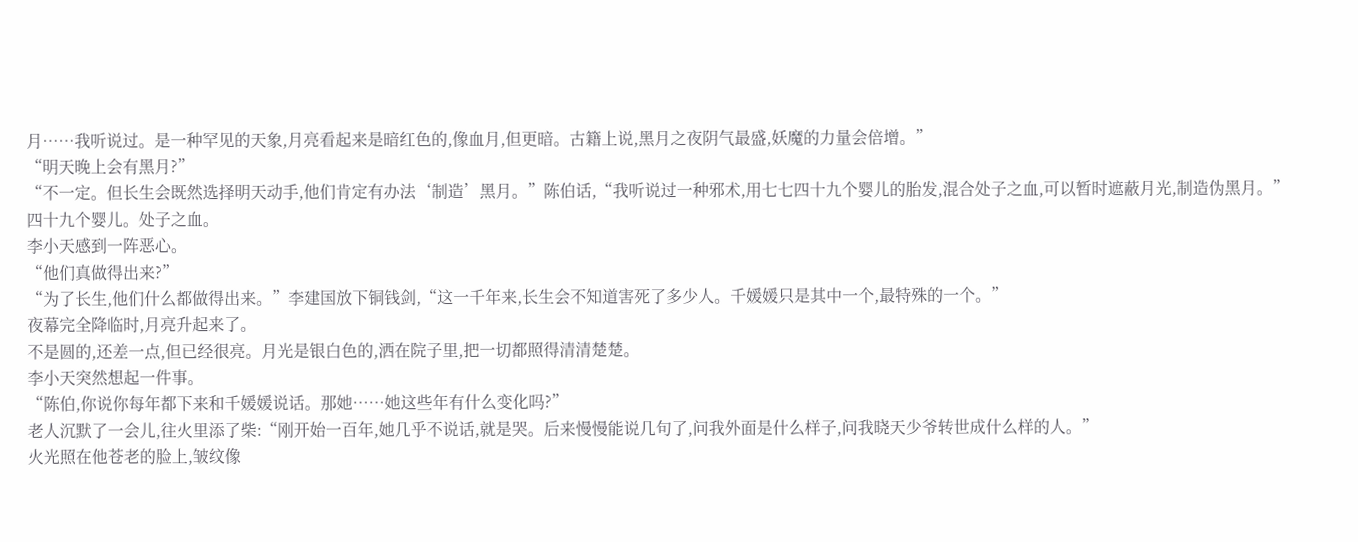月……我听说过。是一种罕见的天象,月亮看起来是暗红色的,像血月,但更暗。古籍上说,黑月之夜阴气最盛,妖魔的力量会倍增。”
“明天晚上会有黑月?”
“不一定。但长生会既然选择明天动手,他们肯定有办法‘制造’黑月。”陈伯话,“我听说过一种邪术,用七七四十九个婴儿的胎发,混合处子之血,可以暂时遮蔽月光,制造伪黑月。”
四十九个婴儿。处子之血。
李小天感到一阵恶心。
“他们真做得出来?”
“为了长生,他们什么都做得出来。”李建国放下铜钱剑,“这一千年来,长生会不知道害死了多少人。千媛媛只是其中一个,最特殊的一个。”
夜幕完全降临时,月亮升起来了。
不是圆的,还差一点,但已经很亮。月光是银白色的,洒在院子里,把一切都照得清清楚楚。
李小天突然想起一件事。
“陈伯,你说你每年都下来和千媛媛说话。那她……她这些年有什么变化吗?”
老人沉默了一会儿,往火里添了柴:“刚开始一百年,她几乎不说话,就是哭。后来慢慢能说几句了,问我外面是什么样子,问我晓天少爷转世成什么样的人。”
火光照在他苍老的脸上,皱纹像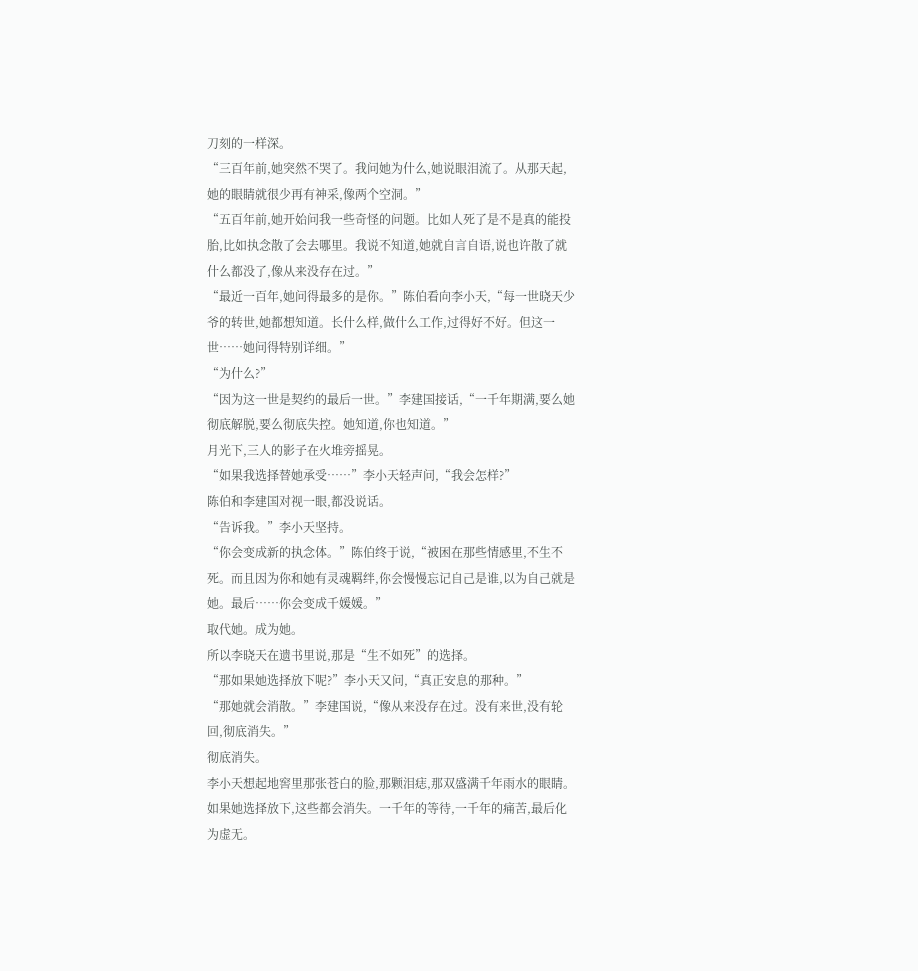刀刻的一样深。
“三百年前,她突然不哭了。我问她为什么,她说眼泪流了。从那天起,她的眼睛就很少再有神采,像两个空洞。”
“五百年前,她开始问我一些奇怪的问题。比如人死了是不是真的能投胎,比如执念散了会去哪里。我说不知道,她就自言自语,说也许散了就什么都没了,像从来没存在过。”
“最近一百年,她问得最多的是你。”陈伯看向李小天,“每一世晓天少爷的转世,她都想知道。长什么样,做什么工作,过得好不好。但这一世……她问得特别详细。”
“为什么?”
“因为这一世是契约的最后一世。”李建国接话,“一千年期满,要么她彻底解脱,要么彻底失控。她知道,你也知道。”
月光下,三人的影子在火堆旁摇晃。
“如果我选择替她承受……”李小天轻声问,“我会怎样?”
陈伯和李建国对视一眼,都没说话。
“告诉我。”李小天坚持。
“你会变成新的执念体。”陈伯终于说,“被困在那些情感里,不生不死。而且因为你和她有灵魂羁绊,你会慢慢忘记自己是谁,以为自己就是她。最后……你会变成千媛媛。”
取代她。成为她。
所以李晓天在遗书里说,那是“生不如死”的选择。
“那如果她选择放下呢?”李小天又问,“真正安息的那种。”
“那她就会消散。”李建国说,“像从来没存在过。没有来世,没有轮回,彻底消失。”
彻底消失。
李小天想起地窖里那张苍白的脸,那颗泪痣,那双盛满千年雨水的眼睛。如果她选择放下,这些都会消失。一千年的等待,一千年的痛苦,最后化为虚无。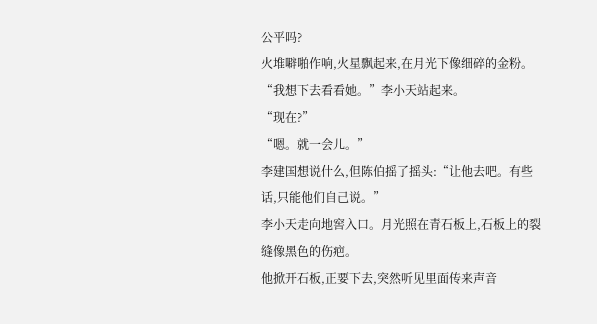公平吗?
火堆噼啪作响,火星飘起来,在月光下像细碎的金粉。
“我想下去看看她。”李小天站起来。
“现在?”
“嗯。就一会儿。”
李建国想说什么,但陈伯摇了摇头:“让他去吧。有些话,只能他们自己说。”
李小天走向地窖入口。月光照在青石板上,石板上的裂缝像黑色的伤疤。
他掀开石板,正要下去,突然听见里面传来声音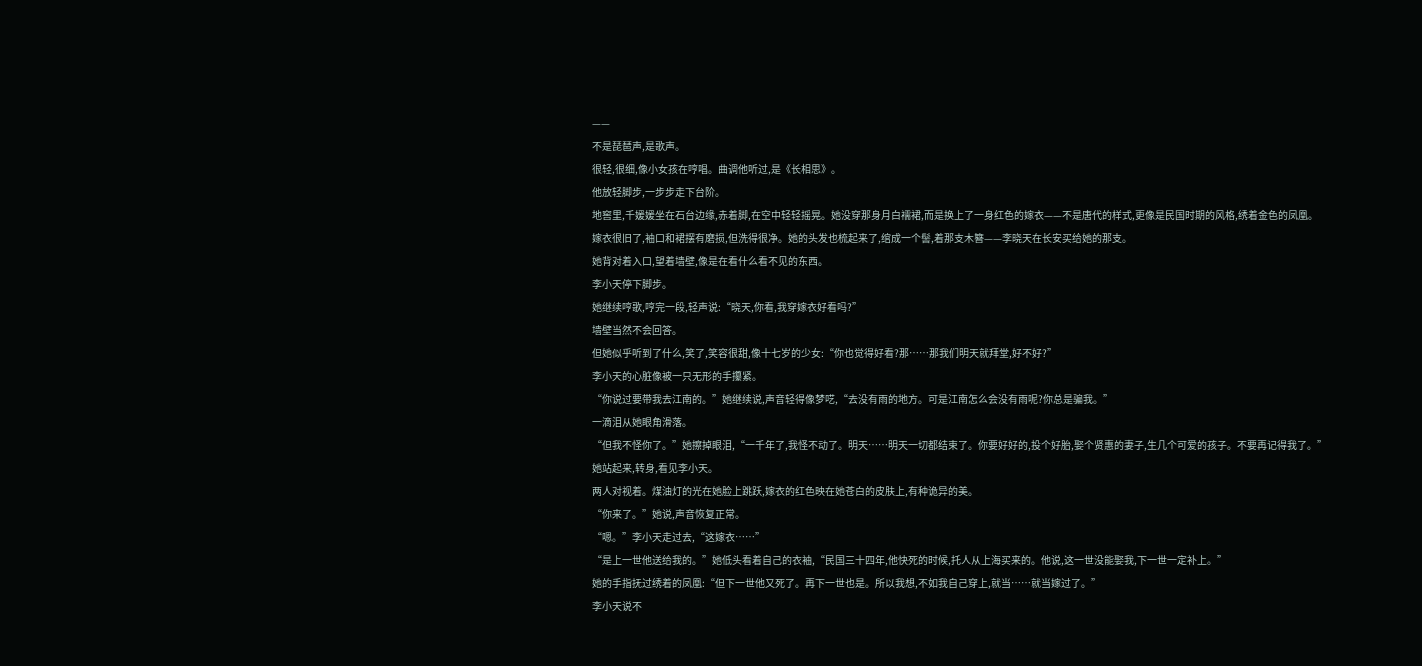——
不是琵琶声,是歌声。
很轻,很细,像小女孩在哼唱。曲调他听过,是《长相思》。
他放轻脚步,一步步走下台阶。
地窖里,千媛媛坐在石台边缘,赤着脚,在空中轻轻摇晃。她没穿那身月白襦裙,而是换上了一身红色的嫁衣——不是唐代的样式,更像是民国时期的风格,绣着金色的凤凰。
嫁衣很旧了,袖口和裙摆有磨损,但洗得很净。她的头发也梳起来了,绾成一个髻,着那支木簪——李晓天在长安买给她的那支。
她背对着入口,望着墙壁,像是在看什么看不见的东西。
李小天停下脚步。
她继续哼歌,哼完一段,轻声说:“晓天,你看,我穿嫁衣好看吗?”
墙壁当然不会回答。
但她似乎听到了什么,笑了,笑容很甜,像十七岁的少女:“你也觉得好看?那……那我们明天就拜堂,好不好?”
李小天的心脏像被一只无形的手攥紧。
“你说过要带我去江南的。”她继续说,声音轻得像梦呓,“去没有雨的地方。可是江南怎么会没有雨呢?你总是骗我。”
一滴泪从她眼角滑落。
“但我不怪你了。”她擦掉眼泪,“一千年了,我怪不动了。明天……明天一切都结束了。你要好好的,投个好胎,娶个贤惠的妻子,生几个可爱的孩子。不要再记得我了。”
她站起来,转身,看见李小天。
两人对视着。煤油灯的光在她脸上跳跃,嫁衣的红色映在她苍白的皮肤上,有种诡异的美。
“你来了。”她说,声音恢复正常。
“嗯。”李小天走过去,“这嫁衣……”
“是上一世他送给我的。”她低头看着自己的衣袖,“民国三十四年,他快死的时候,托人从上海买来的。他说,这一世没能娶我,下一世一定补上。”
她的手指抚过绣着的凤凰:“但下一世他又死了。再下一世也是。所以我想,不如我自己穿上,就当……就当嫁过了。”
李小天说不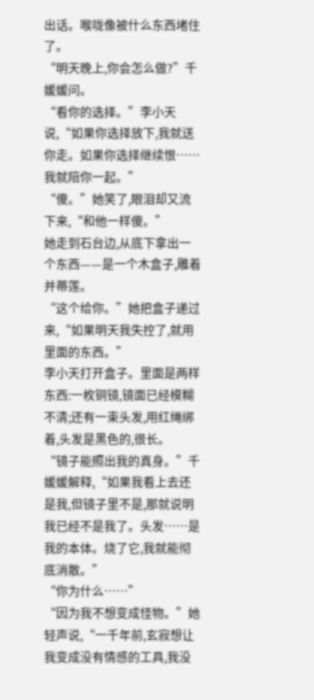出话。喉咙像被什么东西堵住了。
“明天晚上,你会怎么做?”千媛媛问。
“看你的选择。”李小天说,“如果你选择放下,我就送你走。如果你选择继续恨……我就陪你一起。”
“傻。”她笑了,眼泪却又流下来,“和他一样傻。”
她走到石台边,从底下拿出一个东西——是一个木盒子,雕着并蒂莲。
“这个给你。”她把盒子递过来,“如果明天我失控了,就用里面的东西。”
李小天打开盒子。里面是两样东西:一枚铜镜,镜面已经模糊不清;还有一束头发,用红绳绑着,头发是黑色的,很长。
“镜子能照出我的真身。”千媛媛解释,“如果我看上去还是我,但镜子里不是,那就说明我已经不是我了。头发……是我的本体。烧了它,我就能彻底消散。”
“你为什么……”
“因为我不想变成怪物。”她轻声说,“一千年前,玄寂想让我变成没有情感的工具,我没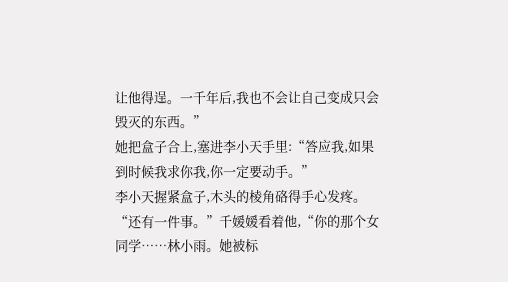让他得逞。一千年后,我也不会让自己变成只会毁灭的东西。”
她把盒子合上,塞进李小天手里:“答应我,如果到时候我求你我,你一定要动手。”
李小天握紧盒子,木头的棱角硌得手心发疼。
“还有一件事。”千媛媛看着他,“你的那个女同学……林小雨。她被标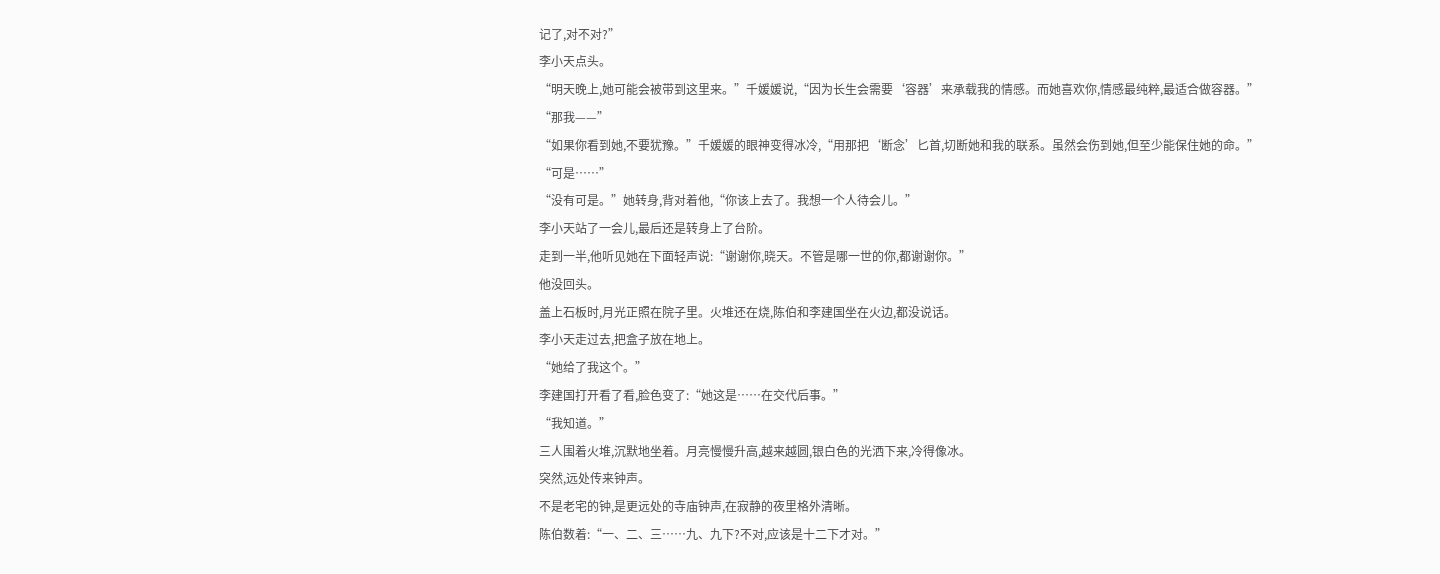记了,对不对?”
李小天点头。
“明天晚上,她可能会被带到这里来。”千媛媛说,“因为长生会需要‘容器’来承载我的情感。而她喜欢你,情感最纯粹,最适合做容器。”
“那我——”
“如果你看到她,不要犹豫。”千媛媛的眼神变得冰冷,“用那把‘断念’匕首,切断她和我的联系。虽然会伤到她,但至少能保住她的命。”
“可是……”
“没有可是。”她转身,背对着他,“你该上去了。我想一个人待会儿。”
李小天站了一会儿,最后还是转身上了台阶。
走到一半,他听见她在下面轻声说:“谢谢你,晓天。不管是哪一世的你,都谢谢你。”
他没回头。
盖上石板时,月光正照在院子里。火堆还在烧,陈伯和李建国坐在火边,都没说话。
李小天走过去,把盒子放在地上。
“她给了我这个。”
李建国打开看了看,脸色变了:“她这是……在交代后事。”
“我知道。”
三人围着火堆,沉默地坐着。月亮慢慢升高,越来越圆,银白色的光洒下来,冷得像冰。
突然,远处传来钟声。
不是老宅的钟,是更远处的寺庙钟声,在寂静的夜里格外清晰。
陈伯数着:“一、二、三……九、九下?不对,应该是十二下才对。”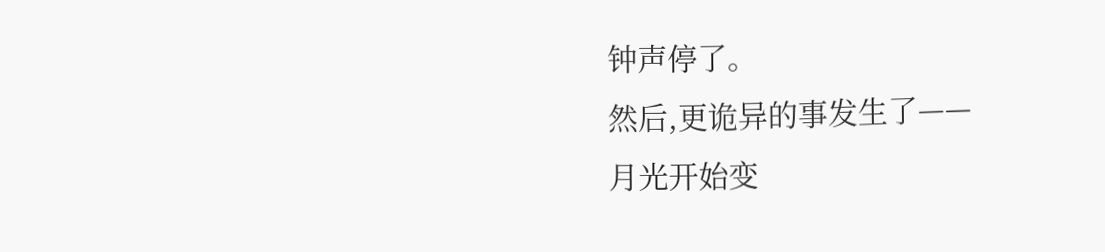钟声停了。
然后,更诡异的事发生了——
月光开始变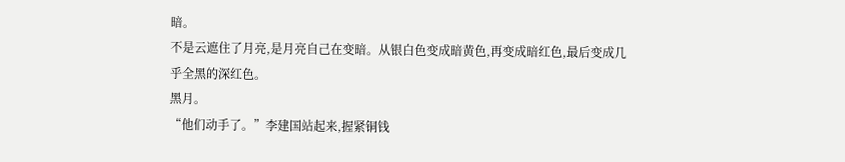暗。
不是云遮住了月亮,是月亮自己在变暗。从银白色变成暗黄色,再变成暗红色,最后变成几乎全黑的深红色。
黑月。
“他们动手了。”李建国站起来,握紧铜钱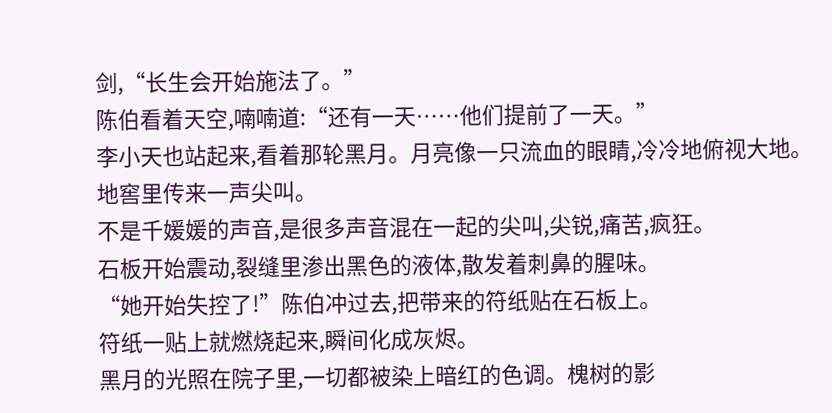剑,“长生会开始施法了。”
陈伯看着天空,喃喃道:“还有一天……他们提前了一天。”
李小天也站起来,看着那轮黑月。月亮像一只流血的眼睛,冷冷地俯视大地。
地窖里传来一声尖叫。
不是千媛媛的声音,是很多声音混在一起的尖叫,尖锐,痛苦,疯狂。
石板开始震动,裂缝里渗出黑色的液体,散发着刺鼻的腥味。
“她开始失控了!”陈伯冲过去,把带来的符纸贴在石板上。
符纸一贴上就燃烧起来,瞬间化成灰烬。
黑月的光照在院子里,一切都被染上暗红的色调。槐树的影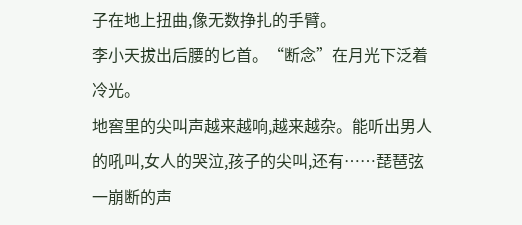子在地上扭曲,像无数挣扎的手臂。
李小天拔出后腰的匕首。“断念”在月光下泛着冷光。
地窖里的尖叫声越来越响,越来越杂。能听出男人的吼叫,女人的哭泣,孩子的尖叫,还有……琵琶弦一崩断的声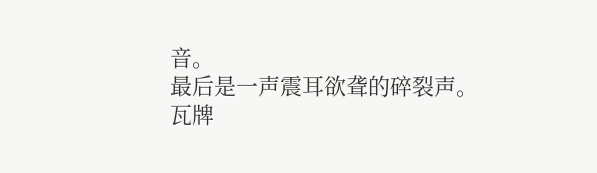音。
最后是一声震耳欲聋的碎裂声。
瓦牌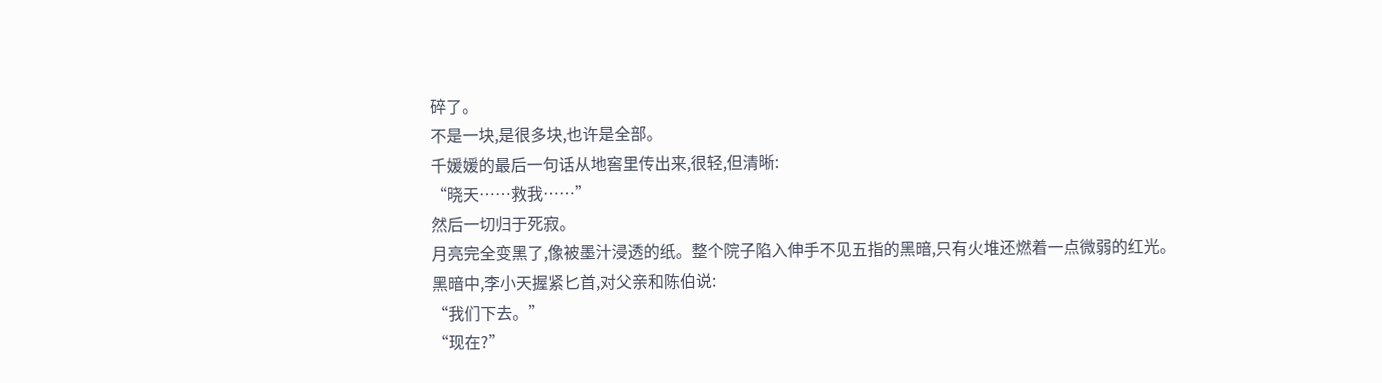碎了。
不是一块,是很多块,也许是全部。
千媛媛的最后一句话从地窖里传出来,很轻,但清晰:
“晓天……救我……”
然后一切归于死寂。
月亮完全变黑了,像被墨汁浸透的纸。整个院子陷入伸手不见五指的黑暗,只有火堆还燃着一点微弱的红光。
黑暗中,李小天握紧匕首,对父亲和陈伯说:
“我们下去。”
“现在?”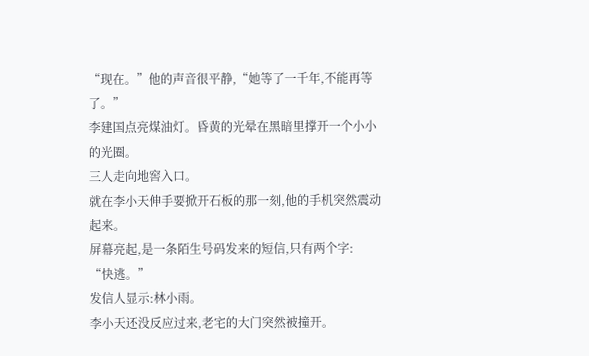“现在。”他的声音很平静,“她等了一千年,不能再等了。”
李建国点亮煤油灯。昏黄的光晕在黑暗里撑开一个小小的光圈。
三人走向地窖入口。
就在李小天伸手要掀开石板的那一刻,他的手机突然震动起来。
屏幕亮起,是一条陌生号码发来的短信,只有两个字:
“快逃。”
发信人显示:林小雨。
李小天还没反应过来,老宅的大门突然被撞开。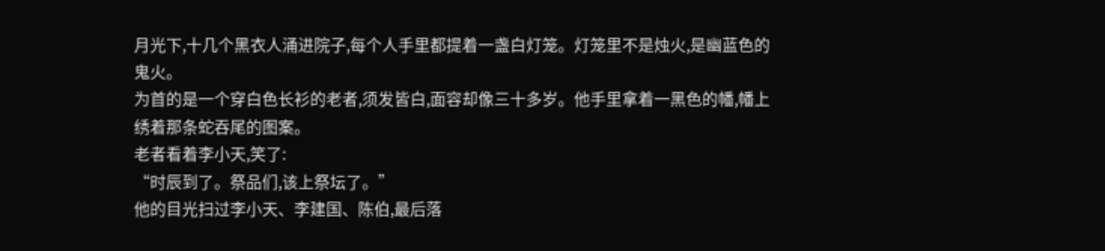月光下,十几个黑衣人涌进院子,每个人手里都提着一盏白灯笼。灯笼里不是烛火,是幽蓝色的鬼火。
为首的是一个穿白色长衫的老者,须发皆白,面容却像三十多岁。他手里拿着一黑色的幡,幡上绣着那条蛇吞尾的图案。
老者看着李小天,笑了:
“时辰到了。祭品们,该上祭坛了。”
他的目光扫过李小天、李建国、陈伯,最后落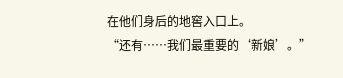在他们身后的地窖入口上。
“还有……我们最重要的‘新娘’。”